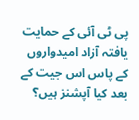پی ٹی آئی کے حمایت یافتہ آزاد امیدواروں کے پاس اس جیت کے بعد کیا آپشنز ہیں؟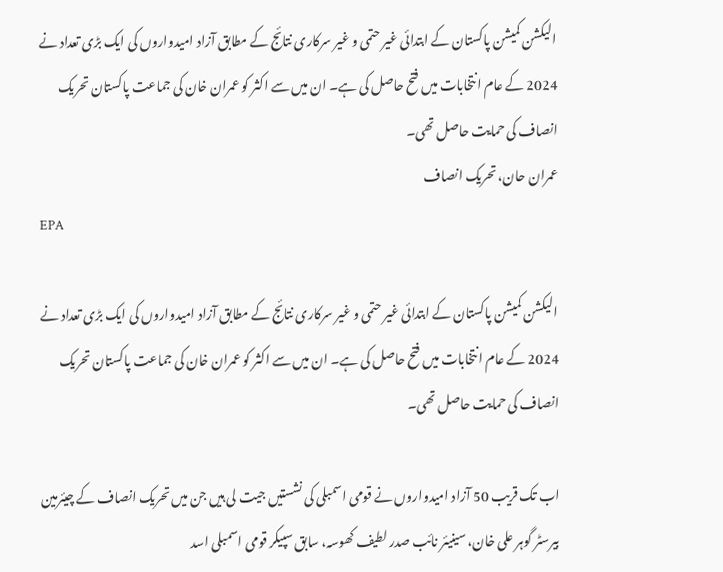الیکشن کمیشن پاکستان کے ابتدائی غیر حتمی و غیر سرکاری نتائج کے مطابق آزاد امیدواروں کی ایک بڑی تعداد نے 2024 کے عام انتخابات میں فتح حاصل کی ہے۔ ان میں سے اکثر کو عمران خان کی جماعت پاکستان تحریک انصاف کی حمایت حاصل تھی۔
عمران حان، تحریک انصاف
EPA

الیکشن کمیشن پاکستان کے ابتدائی غیر حتمی و غیر سرکاری نتائج کے مطابق آزاد امیدواروں کی ایک بڑی تعداد نے 2024 کے عام انتخابات میں فتح حاصل کی ہے۔ ان میں سے اکثر کو عمران خان کی جماعت پاکستان تحریک انصاف کی حمایت حاصل تھی۔

اب تک قریب 50 آزاد امیدواروں نے قومی اسمبلی کی نشستیں جیت لی ہیں جن میں تحریک انصاف کے چیئرمین بیرسٹر گوہر علی خان، سینیئر نائب صدر لطیف کھوسہ، سابق سپیکر قومی اسمبلی اسد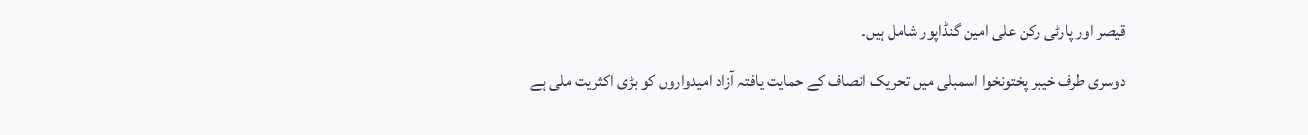قیصر اور پارٹی رکن علی امین گنڈاپور شامل ہیں۔

دوسری طرف خیبر پختونخوا اسمبلی میں تحریک انصاف کے حمایت یافتہ آزاد امیدواروں کو بڑی اکثریت ملی ہے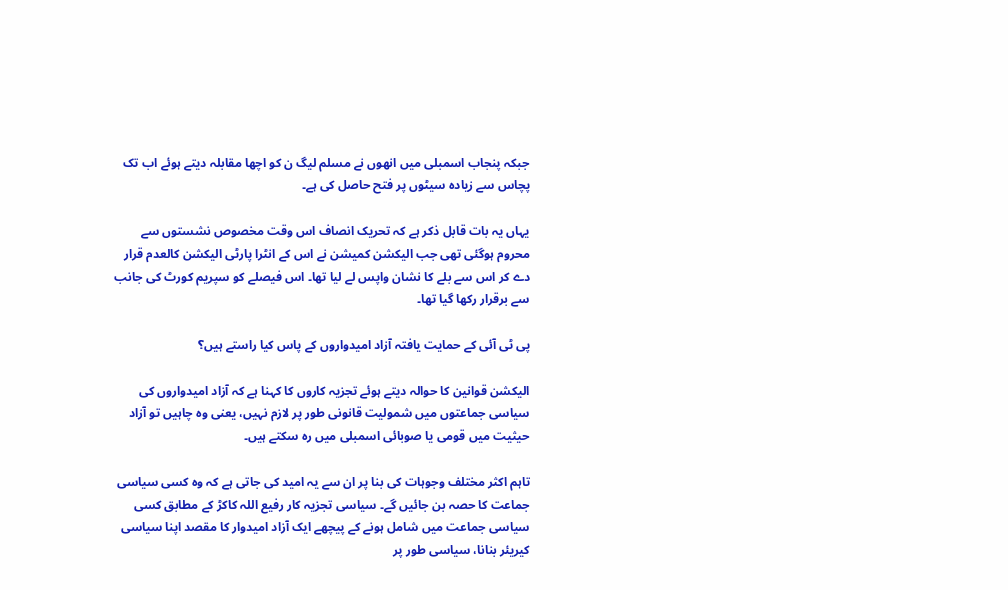جبکہ پنجاب اسمبلی میں انھوں نے مسلم لیگ ن کو اچھا مقابلہ دیتے ہوئے اب تک پچاس سے زیادہ سیٹوں پر فتح حاصل کی ہے۔

یہاں یہ بات قابل ذکر ہے کہ تحریک انصاف اس وقت مخصوص نشستوں سے محروم ہوگئی تھی جب الیکشن کمیشن نے اس کے انٹرا پارٹی الیکشن کالعدم قرار دے کر اس سے بلے کا نشان واپس لے لیا تھا۔ اس فیصلے کو سپریم کورٹ کی جانب سے برقرار رکھا گیا تھا۔

پی ٹی آئی کے حمایت یافتہ آزاد امیدواروں کے پاس کیا راستے ہیں؟

الیکشن قوانین کا حوالہ دیتے ہوئے تجزیہ کاروں کا کہنا ہے کہ آزاد امیدواروں کی سیاسی جماعتوں میں شمولیت قانونی طور پر لازم نہیں، یعنی وہ چاہیں تو آزاد حیثیت میں قومی یا صوبائی اسمبلی میں رہ سکتے ہیں۔

تاہم اکثر مختلف وجوہات کی بنا پر ان سے یہ امید کی جاتی ہے کہ وہ کسی سیاسی جماعت کا حصہ بن جائیں گے۔ سیاسی تجزیہ کار رفیع اللہ کاکڑ کے مطابق کسی سیاسی جماعت میں شامل ہونے کے پیچھے ایک آزاد امیدوار کا مقصد اپنا سیاسی کیریئر بنانا، سیاسی طور پر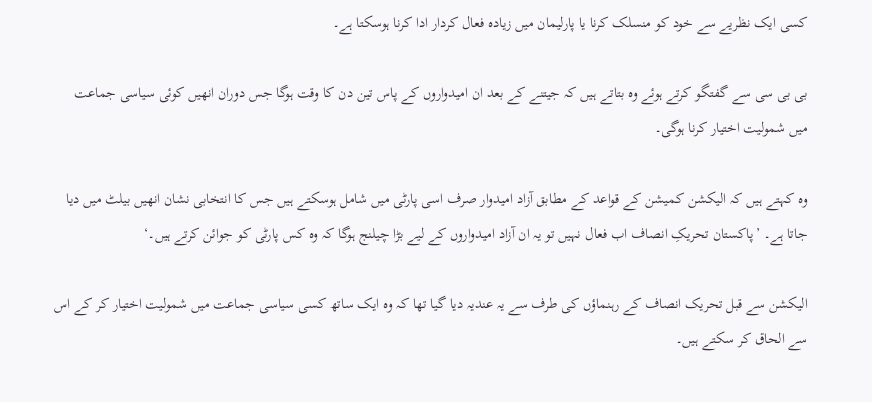کسی ایک نظریے سے خود کو منسلک کرنا یا پارلیمان میں زیادہ فعال کردار ادا کرنا ہوسکتا ہے۔

بی بی سی سے گفتگو کرتے ہوئے وہ بتاتے ہیں کہ جیتنے کے بعد ان امیدواروں کے پاس تین دن کا وقت ہوگا جس دوران انھیں کوئی سیاسی جماعت میں شمولیت اختیار کرنا ہوگی۔

وہ کہتے ہیں کہ الیکشن کمیشن کے قواعد کے مطابق آزاد امیدوار صرف اسی پارٹی میں شامل ہوسکتے ہیں جس کا انتخابی نشان انھیں بیلٹ میں دیا جاتا ہے۔ ’پاکستان تحریکِ انصاف اب فعال نہیں تو یہ ان آزاد امیدواروں کے لیے بڑا چیلنج ہوگا کہ وہ کس پارٹی کو جوائن کرتے ہیں۔‘

الیکشن سے قبل تحریک انصاف کے رہنماؤں کی طرف سے یہ عندیہ دیا گیا تھا کہ وہ ایک ساتھ کسی سیاسی جماعت میں شمولیت اختیار کر کے اس سے الحاق کر سکتے ہیں۔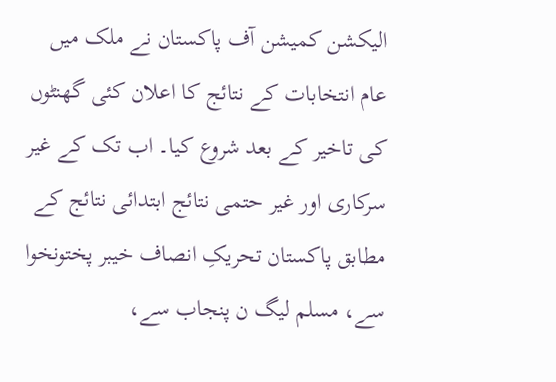الیکشن کمیشن آف پاکستان نے ملک میں عام انتخابات کے نتائج کا اعلان کئی گھنٹوں کی تاخیر کے بعد شروع کیا۔ اب تک کے غیر سرکاری اور غیر حتمی نتائج ابتدائی نتائج کے مطابق پاکستان تحریکِ انصاف خیبر پختونخوا سے، مسلم لیگ ن پنجاب سے،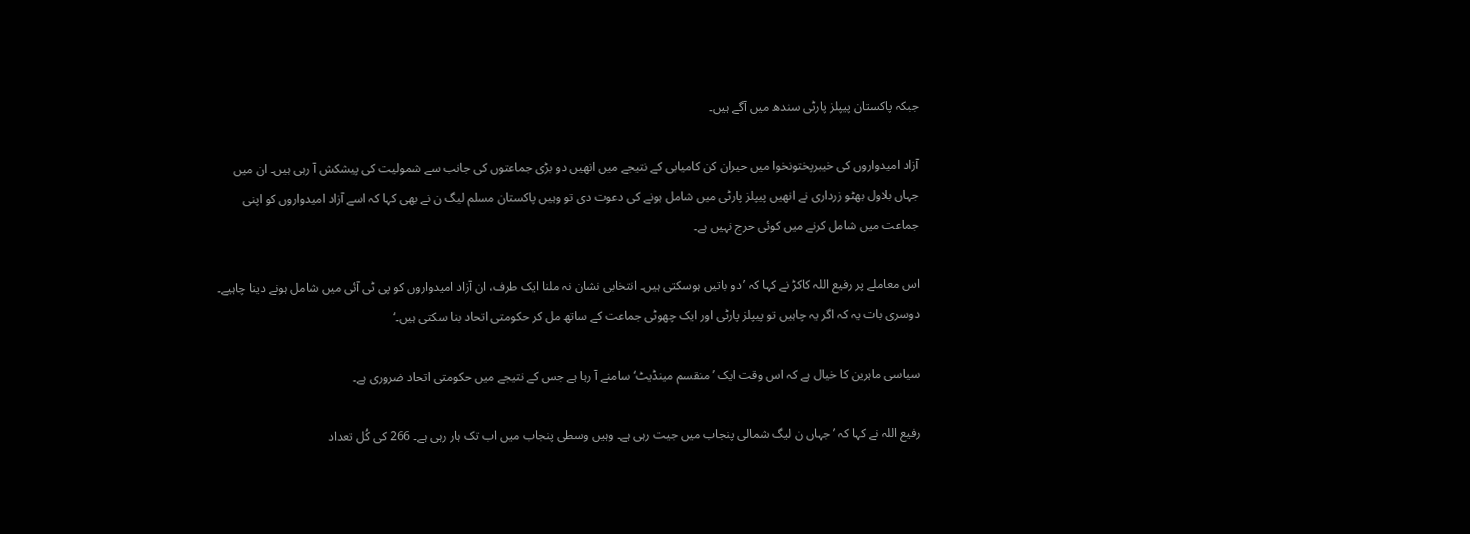جبکہ پاکستان پیپلز پارٹی سندھ میں آگے ہیں۔

آزاد امیدواروں کی خیبرپختونخوا میں حیران کن کامیابی کے نتیجے میں انھیں دو بڑی جماعتوں کی جانب سے شمولیت کی پیشکش آ رہی ہیں۔ ان میں جہاں بلاول بھٹو زرداری نے انھیں پیپلز پارٹی میں شامل ہونے کی دعوت دی تو وہیں پاکستان مسلم لیگ ن نے بھی کہا کہ اسے آزاد امیدواروں کو اپنی جماعت میں شامل کرنے میں کوئی حرج نہیں ہے۔

اس معاملے پر رفیع اللہ کاکڑ نے کہا کہ ’دو باتیں ہوسکتی ہیں۔ انتخابی نشان نہ ملنا ایک طرف، ان آزاد امیدواروں کو پی ٹی آئی میں شامل ہونے دینا چاہیے۔ دوسری بات یہ کہ اگر یہ چاہیں تو پیپلز پارٹی اور ایک چھوٹی جماعت کے ساتھ مل کر حکومتی اتحاد بنا سکتی ہیں۔‘

سیاسی ماہرین کا خیال ہے کہ اس وقت ایک ’منقسم مینڈیٹ‘ سامنے آ رہا ہے جس کے نتیجے میں حکومتی اتحاد ضروری ہے۔

رفیع اللہ نے کہا کہ ’جہاں ن لیگ شمالی پنجاب میں جیت رہی ہے۔ وہیں وسطی پنجاب میں اب تک ہار رہی ہے۔ 266 کی کُل تعداد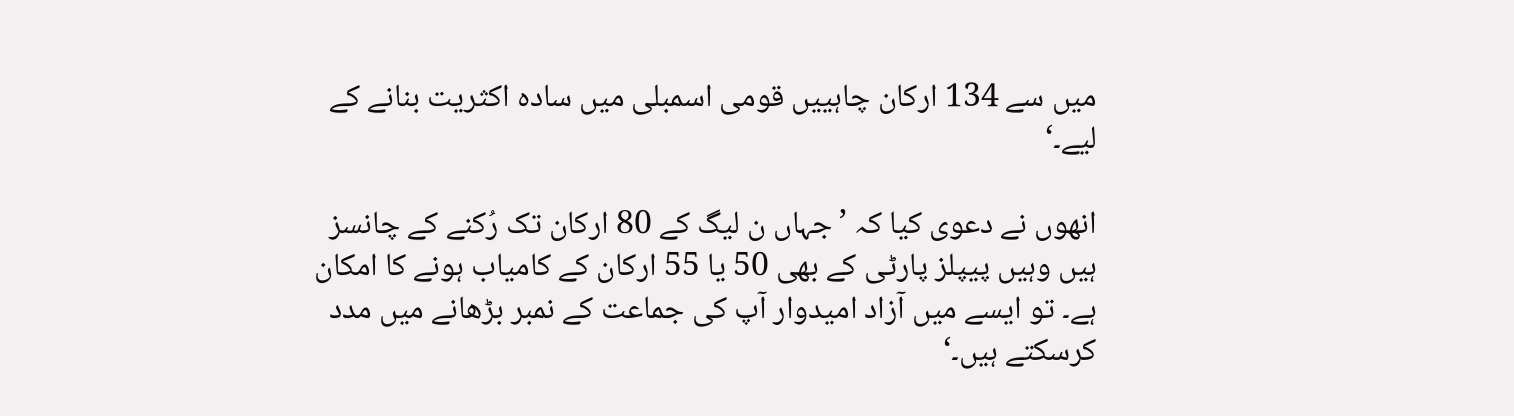میں سے 134 ارکان چاہییں قومی اسمبلی میں سادہ اکثریت بنانے کے لیے۔‘

انھوں نے دعوی کیا کہ ’جہاں ن لیگ کے 80 ارکان تک رُکنے کے چانسز ہیں وہیں پیپلز پارٹی کے بھی 50 یا 55 ارکان کے کامیاب ہونے کا امکان ہے۔ تو ایسے میں آزاد امیدوار آپ کی جماعت کے نمبر بڑھانے میں مدد کرسکتے ہیں۔‘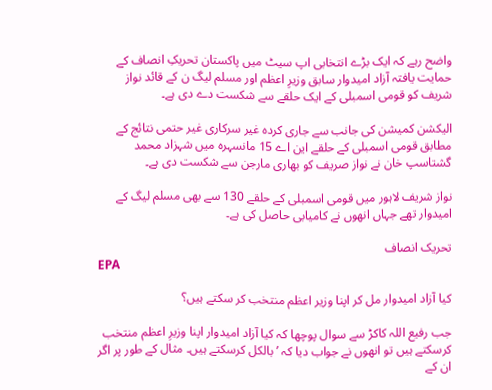واضح رہے کہ ایک بڑے انتخابی اپ سیٹ میں پاکستان تحریکِ انصاف کے حمایت یافتہ آزاد امیدوار سابق وزیرِ اعظم اور مسلم لیگ ن کے قائد نواز شریف کو قومی اسمبلی کے ایک حلقے سے شکست دے دی ہے۔

الیکشن کمیشن کی جانب سے جاری کردہ غیر سرکاری غیر حتمی نتائج کے مطابق قومی اسمبلی کے حلقے این اے 15 مانسہرہ میں شہزاد محمد گشتاسپ خان نے نواز صریف کو بھاری مارجن سے شکست دی ہے۔

نواز شریف لاہور میں قومی اسمبلی کے حلقے 130 سے بھی مسلم لیگ کے امیدوار تھے جہاں انھوں نے کامیابی حاصل کی ہے۔

تحریک انصاف
EPA

کیا آزاد امیدوار مل کر اپنا وزیر اعظم منتخب کر سکتے ہیں؟

جب رفیع اللہ کاکڑ سے سوال پوچھا کہ کیا آزاد امیدوار اپنا وزیرِ اعظم منتخب کرسکتے ہیں تو انھوں نے جواب دیا کہ ’بالکل کرسکتے ہیں۔ مثال کے طور پر اگر ان کے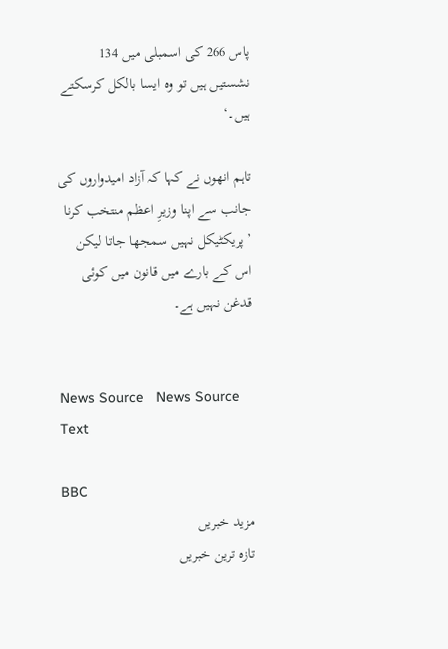پاس 266 کی اسمبلی میں 134 نشستیں ہیں تو وہ ایسا بالکل کرسکتے ہیں۔‘

تاہم انھوں نے کہا کہ آزاد امیدواروں کی جانب سے اپنا وزیرِ اعظم منتخب کرنا ’پریکٹیکل نہیں سمجھا جاتا لیکن اس کے بارے میں قانون میں کوئی قدغن نہیں ہے۔


News Source   News Source Text

BBC
مزید خبریں
تازہ ترین خبریں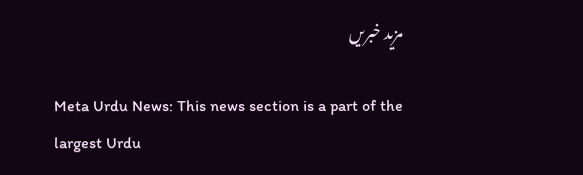مزید خبریں

Meta Urdu News: This news section is a part of the largest Urdu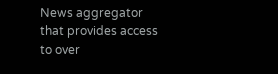News aggregator that provides access to over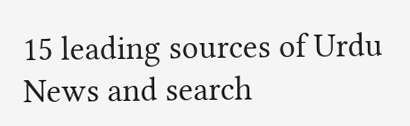15 leading sources of Urdu News and search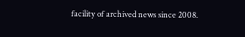facility of archived news since 2008.